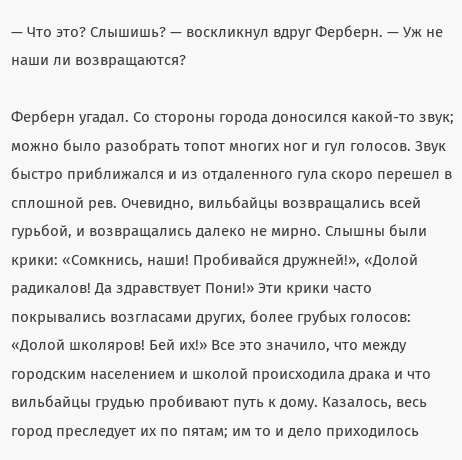— Что это? Слышишь? — воскликнул вдруг Ферберн. — Уж не наши ли возвращаются?

Ферберн угадал. Со стороны города доносился какой-то звук; можно было разобрать топот многих ног и гул голосов. Звук быстро приближался и из отдаленного гула скоро перешел в сплошной рев. Очевидно, вильбайцы возвращались всей гурьбой, и возвращались далеко не мирно. Слышны были крики: «Сомкнись, наши! Пробивайся дружней!», «Долой радикалов! Да здравствует Пони!» Эти крики часто покрывались возгласами других, более грубых голосов: «Долой школяров! Бей их!» Все это значило, что между городским населением и школой происходила драка и что вильбайцы грудью пробивают путь к дому. Казалось, весь город преследует их по пятам; им то и дело приходилось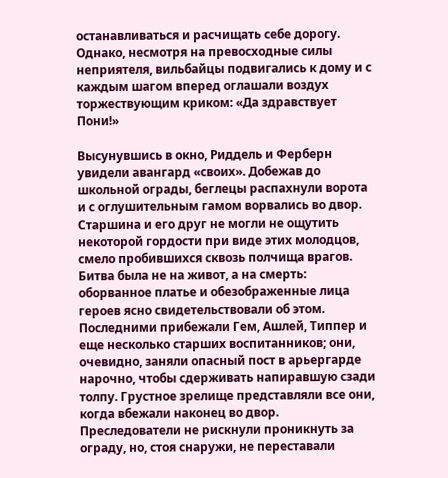останавливаться и расчищать себе дорогу. Однако, несмотря на превосходные силы неприятеля, вильбайцы подвигались к дому и с каждым шагом вперед оглашали воздух торжествующим криком: «Да здравствует Пони!»

Высунувшись в окно, Риддель и Ферберн увидели авангард «своих». Добежав до школьной ограды, беглецы распахнули ворота и с оглушительным гамом ворвались во двор. Старшина и его друг не могли не ощутить некоторой гордости при виде этих молодцов, смело пробившихся сквозь полчища врагов. Битва была не на живот, а на смерть: оборванное платье и обезображенные лица героев ясно свидетельствовали об этом. Последними прибежали Гем, Ашлей, Типпер и еще несколько старших воспитанников; они, очевидно, заняли опасный пост в арьергарде нарочно, чтобы сдерживать напиравшую сзади толпу. Грустное зрелище представляли все они, когда вбежали наконец во двор. Преследователи не рискнули проникнуть за ограду, но, стоя снаружи, не переставали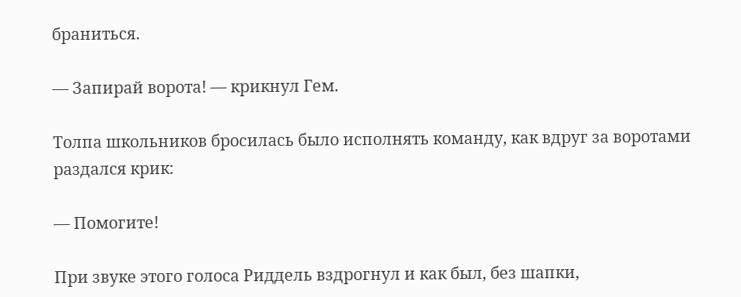браниться.

— Запирай ворота! — крикнул Гем.

Толпа школьников бросилась было исполнять команду, как вдруг за воротами раздался крик:

— Помогите!

При звуке этого голоса Риддель вздрогнул и как был, без шапки,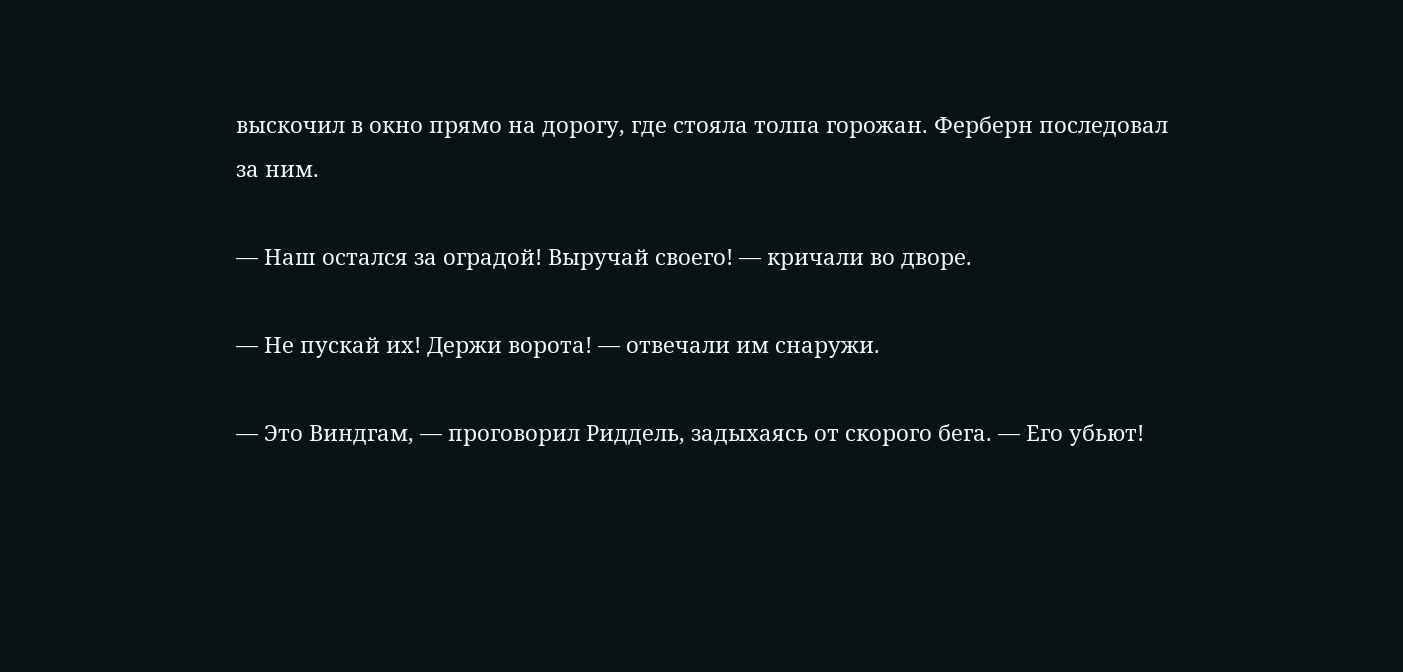выскочил в окно прямо на дорогу, где стояла толпа горожан. Ферберн последовал за ним.

— Наш остался за оградой! Выручай своего! — кричали во дворе.

— Не пускай их! Держи ворота! — отвечали им снаружи.

— Это Виндгам, — проговорил Риддель, задыхаясь от скорого бега. — Его убьют!